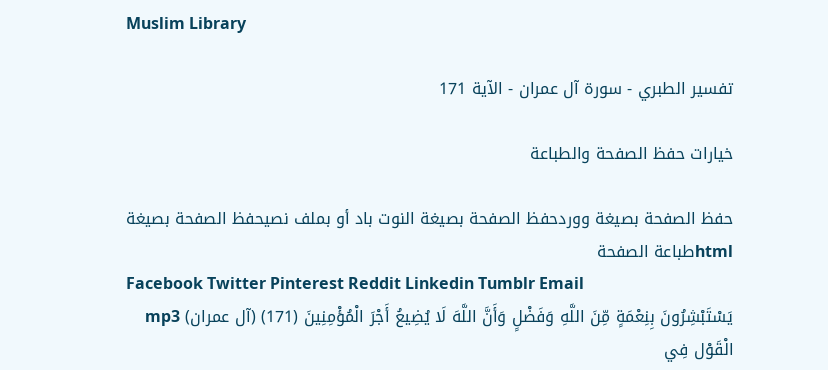Muslim Library

تفسير الطبري - سورة آل عمران - الآية 171

خيارات حفظ الصفحة والطباعة

حفظ الصفحة بصيغة ووردحفظ الصفحة بصيغة النوت باد أو بملف نصيحفظ الصفحة بصيغة htmlطباعة الصفحة
Facebook Twitter Pinterest Reddit Linkedin Tumblr Email
يَسْتَبْشِرُونَ بِنِعْمَةٍ مِّنَ اللَّهِ وَفَضْلٍ وَأَنَّ اللَّهَ لَا يُضِيعُ أَجْرَ الْمُؤْمِنِينَ (171) (آل عمران) mp3
الْقَوْل فِي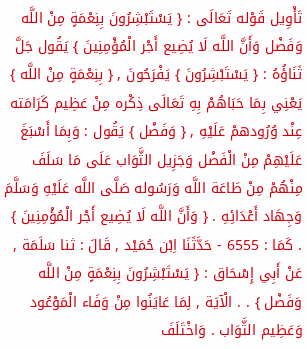تَأْوِيل قَوْله تَعَالَى : { يَسْتَبْشِرُونَ بِنِعْمَةٍ مِنْ اللَّه وَفَضْل وَأَنَّ اللَّه لَا يُضِيع أَجْر الْمُؤْمِنِينَ } يَقُول جَلَّ ثَنَاؤُهُ : { يَسْتَبْشِرُونَ } يَفْرَحُونَ , { بِنِعْمَةٍ مِنْ اللَّه } يَعْنِي بِمَا حَبَاهُمْ بِهِ تَعَالَى ذِكْره مِنْ عَظِيم كَرَامَته عِنْد وُرُودهمْ عَلَيْهِ , { وَفَضْل } يَقُول : وَبِمَا أَسْبَغَ عَلَيْهِمْ مِنْ الْفَضْل وَجَزِيل الثَّوَاب عَلَى مَا سَلَفَ مِنْهُمْ مِنْ طَاعَة اللَّه وَرَسُوله صَلَّى اللَّه عَلَيْهِ وَسَلَّمَ وَجِهَاد أَعْدَائِهِ . { وَأَنَّ اللَّه لَا يُضِيع أَجْر الْمُؤْمِنِينَ } . كَمَا : 6555 - حَدَّثَنَا اِبْن حُمَيْد , قَالَ : ثنا سَلَمَة , عَنْ أَبِي إِسْحَاق : { يَسْتَبْشِرُونَ بِنِعْمَةٍ مِنْ اللَّه وَفَضْل } . . الْآيَة , لِمَا عَايَنُوا مِنْ وَفَاء الْمَوْعُود وَعَظِيم الثَّوَاب . وَاخْتَلَفَ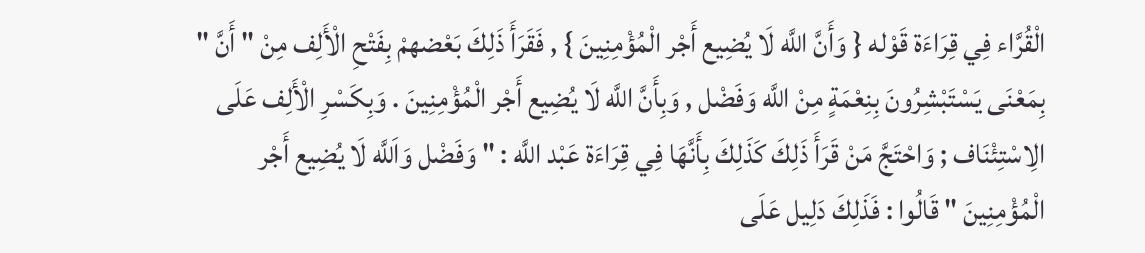الْقُرَّاء فِي قِرَاءَة قَوْله { وَأَنَّ اللَّه لَا يُضِيع أَجْر الْمُؤْمِنِينَ } , فَقَرَأَ ذَلِكَ بَعْضهمْ بِفَتْحِ الْأَلِف مِنْ " أَنَّ " بِمَعْنَى يَسْتَبْشِرُونَ بِنِعْمَةٍ مِنْ اللَّه وَفَضْل , وَبِأَنَّ اللَّه لَا يُضِيع أَجْر الْمُؤْمِنِينَ . وَبِكَسْرِ الْأَلِف عَلَى الِاسْتِئْنَاف ; وَاحْتَجَّ مَنْ قَرَأَ ذَلِكَ كَذَلِكَ بِأَنَّهَا فِي قِرَاءَة عَبْد اللَّه : " وَفَضْل وَاَللَّه لَا يُضِيع أَجْر الْمُؤْمِنِينَ " قَالُوا : فَذَلِكَ دَلِيل عَلَى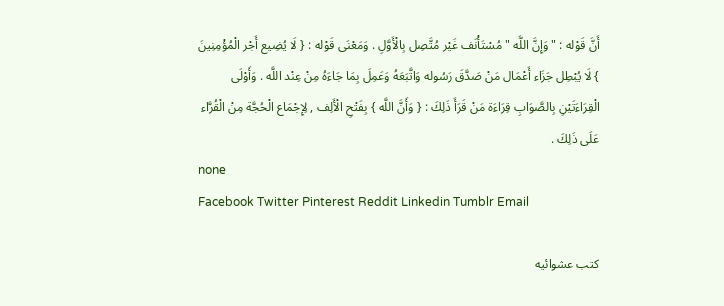أَنَّ قَوْله : " وَإِنَّ اللَّه " مُسْتَأْنَف غَيْر مُتَّصِل بِالْأَوَّلِ . وَمَعْنَى قَوْله : { لَا يُضِيع أَجْر الْمُؤْمِنِينَ } لَا يُبْطِل جَزَاء أَعْمَال مَنْ صَدَّقَ رَسُوله وَاتَّبَعَهُ وَعَمِلَ بِمَا جَاءَهُ مِنْ عِنْد اللَّه . وَأَوْلَى الْقِرَاءَتَيْنِ بِالصَّوَابِ قِرَاءَة مَنْ قَرَأَ ذَلِكَ : { وَأَنَّ اللَّه } بِفَتْحِ الْأَلِف , لِإِجْمَاع الْحُجَّة مِنْ الْقُرَّاء عَلَى ذَلِكَ .
none
Facebook Twitter Pinterest Reddit Linkedin Tumblr Email

كتب عشوائيه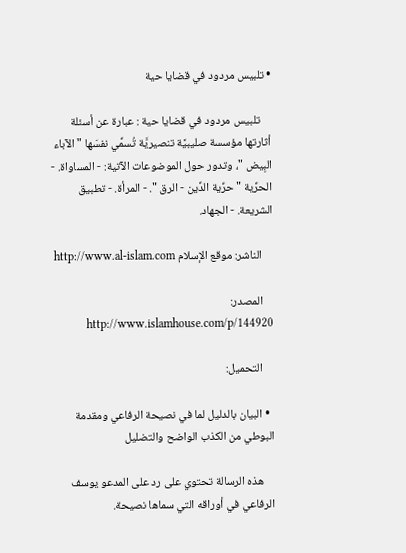• تلبيس مردود في قضايا حية

    تلبيس مردود في قضايا حية : عبارة عن أسئلة أثارتها مؤسسة صليبيَّة تنصيريَّة تُسمِّي نفسَها " الآباء البِيض "، وتدور حول الموضوعات الآتية: - المساواة. - الحرِّية " حرِّية الدِّين - الرق ". - المرأة. - تطبيق الشريعة. - الجهاد.

    الناشر: موقع الإسلام http://www.al-islam.com

    المصدر: http://www.islamhouse.com/p/144920

    التحميل:

  • البيان بالدليل لما في نصيحة الرفاعي ومقدمة البوطي من الكذب الواضح والتضليل

    هذه الرسالة تحتوي على رد على المدعو يوسف الرفاعي في أوراقه التي سماها نصيحة.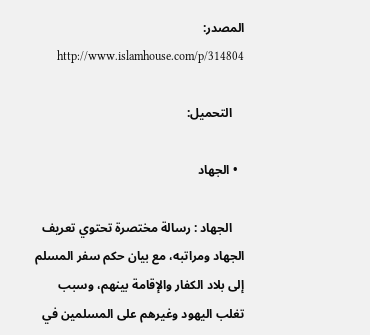المصدر: http://www.islamhouse.com/p/314804

    التحميل:

  • الجهاد

    الجهاد : رسالة مختصرة تحتوي تعريف الجهاد ومراتبه، مع بيان حكم سفر المسلم إلى بلاد الكفار والإقامة بينهم، وسبب تغلب اليهود وغيرهم على المسلمين في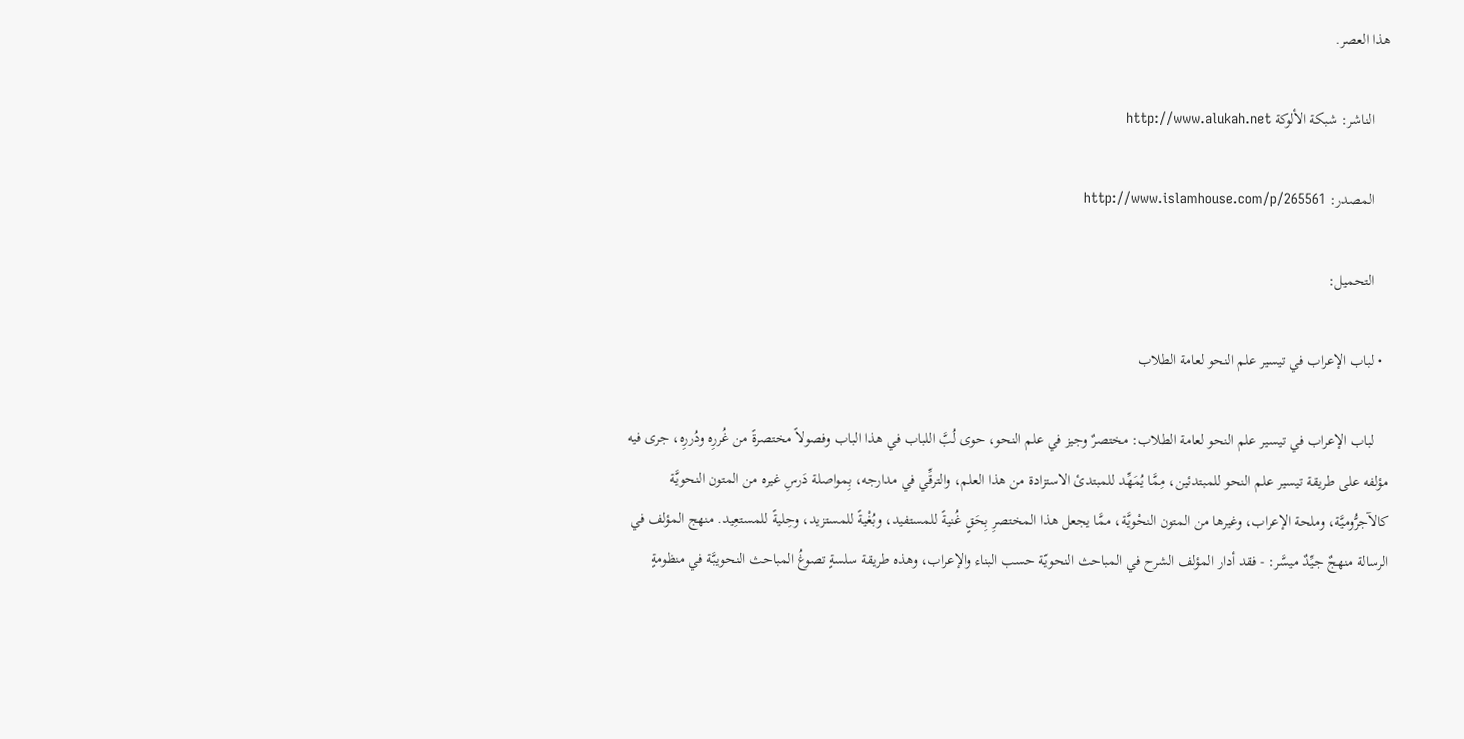هذا العصر.

    الناشر: شبكة الألوكة http://www.alukah.net

    المصدر: http://www.islamhouse.com/p/265561

    التحميل:

  • لباب الإعراب في تيسير علم النحو لعامة الطلاب

    لباب الإعراب في تيسير علم النحو لعامة الطلاب: مختصرٌ وجيز في علم النحو، حوى لُبَّ اللباب في هذا الباب وفصولاً مختصرةً من غُررِه ودُررِه، جرى فيه مؤلفه على طريقة تيسير علم النحو للمبتدئين، مِمَّا يُمَهِّد للمبتدئ الاستزادة من هذا العلم، والترقِّي في مدارجه، بِمواصلة دَرسِ غيره من المتون النحويَّة كالآجرُّوميَّة، وملحة الإعراب، وغيرها من المتون النحْويَّة، ممَّا يجعل هذا المختصرِ بِحَقٍ غُنيةً للمستفيد، وبُغْيةً للمستزيد، وحِليةً للمستعِيد. منهج المؤلف في الرسالة منهجٌ جيِّدٌ ميسَّر: - فقد أدار المؤلف الشرح في المباحث النحويّة حسب البناء والإعراب، وهذه طريقة سلسةٍ تصوغُ المباحث النحويبَّة في منظومةٍ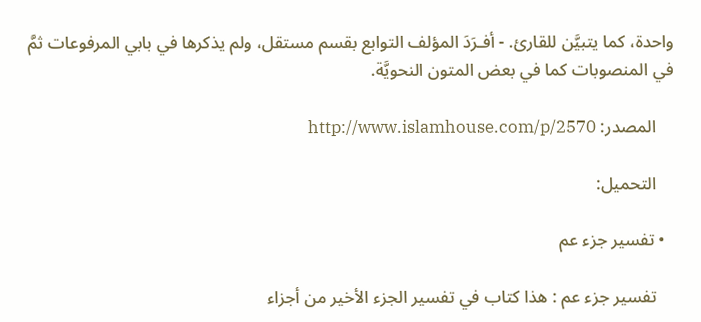واحدة، كما يتبيَّن للقارئ. - أفـرَدَ المؤلف التوابع بقسم مستقل، ولم يذكرها في بابي المرفوعات ثمَّ في المنصوبات كما في بعض المتون النحويَّة.

    المصدر: http://www.islamhouse.com/p/2570

    التحميل:

  • تفسير جزء عم

    تفسير جزء عم : هذا كتاب في تفسير الجزء الأخير من أجزاء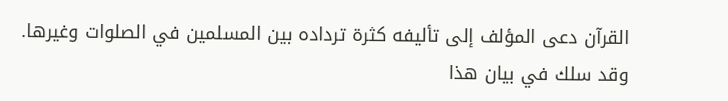القرآن دعى المؤلف إلى تأليفه كثرة ترداده بين المسلمين في الصلوات وغيرها. وقد سلك في بيان هذا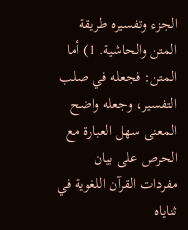الجزء وتفسيره طريقة المتن والحاشية. 1) أما المتن: فجعله في صلب التفسير، وجعله واضح المعنى سهل العبارة مع الحرص على بيان مفردات القرآن اللغوية في ثناياه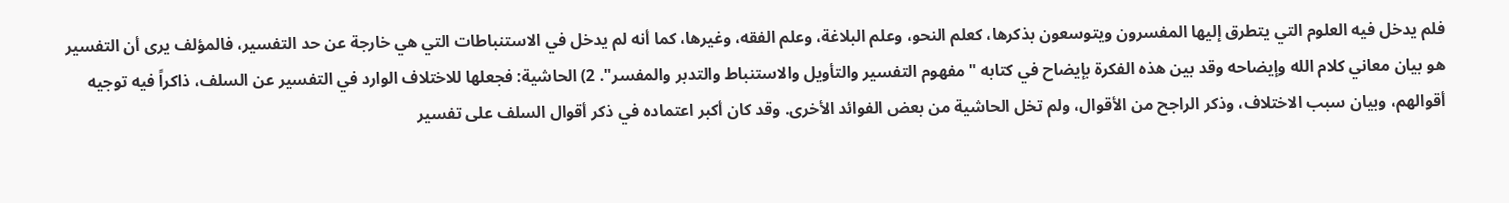فلم يدخل فيه العلوم التي يتطرق إليها المفسرون ويتوسعون بذكرها، كعلم النحو، وعلم البلاغة، وعلم الفقه، وغيرها، كما أنه لم يدخل في الاستنباطات التي هي خارجة عن حد التفسير، فالمؤلف يرى أن التفسير هو بيان معاني كلام الله وإيضاحه وقد بين هذه الفكرة بإيضاح في كتابه "مفهوم التفسير والتأويل والاستنباط والتدبر والمفسر". 2) الحاشية: فجعلها للاختلاف الوارد في التفسير عن السلف، ذاكراً فيه توجيه أقوالهم، وبيان سبب الاختلاف، وذكر الراجح من الأقوال، ولم تخل الحاشية من بعض الفوائد الأخرى. وقد كان أكبر اعتماده في ذكر أقوال السلف على تفسير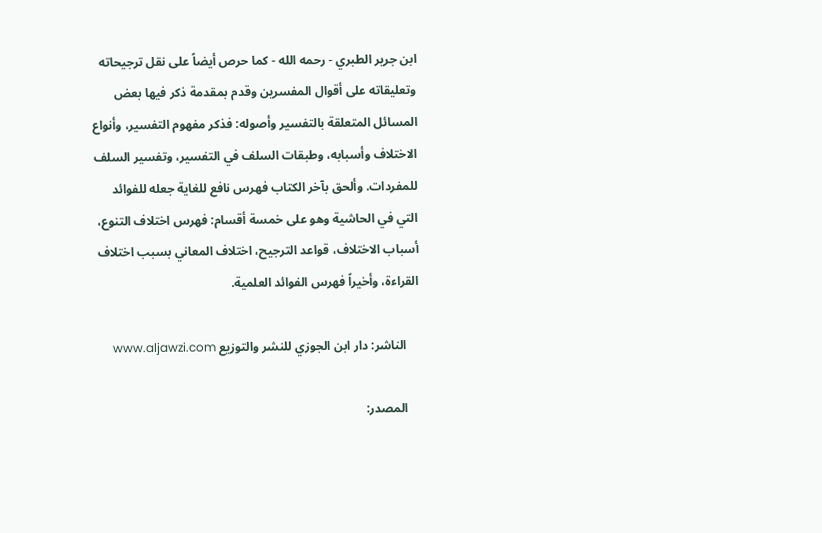ابن جرير الطبري - رحمه الله - كما حرص أيضاً على نقل ترجيحاته وتعليقاته على أقوال المفسرين وقدم بمقدمة ذكر فيها بعض المسائل المتعلقة بالتفسير وأصوله: فذكر مفهوم التفسير، وأنواع الاختلاف وأسبابه، وطبقات السلف في التفسير، وتفسير السلف للمفردات. وألحق بآخر الكتاب فهرس نافع للغاية جعله للفوائد التي في الحاشية وهو على خمسة أقسام: فهرس اختلاف التنوع، أسباب الاختلاف، قواعد الترجيح، اختلاف المعاني بسبب اختلاف القراءة، وأخيراً فهرس الفوائد العلمية.

    الناشر: دار ابن الجوزي للنشر والتوزيع www.aljawzi.com

    المصدر: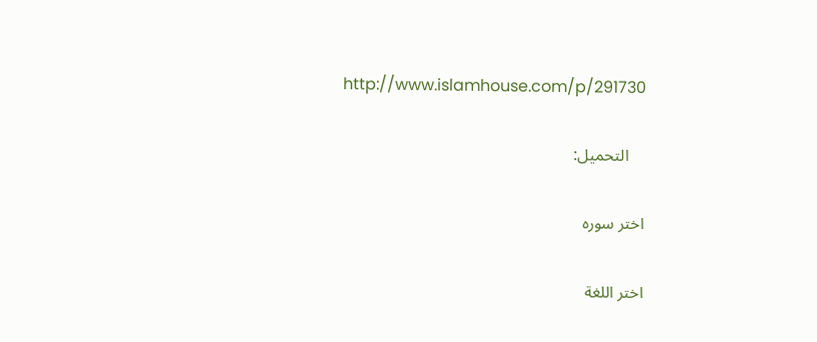http://www.islamhouse.com/p/291730

    التحميل:

اختر سوره

اختر اللغة